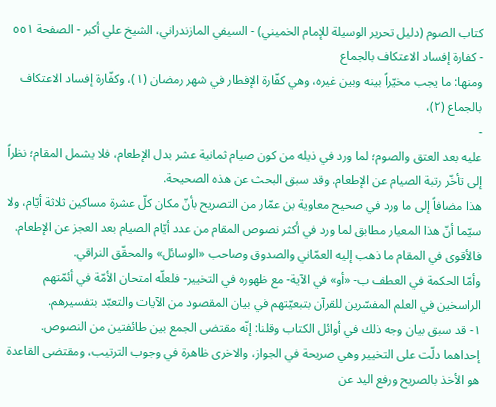كتاب الصوم (دليل تحرير الوسيلة للإمام الخميني) - السيفي المازندراني، الشيخ علي أكبر - الصفحة ٥٥١ - كفارة إفساد الاعتكاف بالجماع
ومنها: ما يجب مخيّراً بينه وبين غيره، وهي كفّارة الإفطار في شهر رمضان (١)، وكفّارة إفساد الاعتكاف بالجماع (٢)،
-
عليه بعد العتق والصوم؛ لما ورد في ذيله من كون صيام ثمانية عشر بدل الإطعام، فلا يشمل المقام؛ نظراً إلى تأخّر رتبة الصيام عن الإطعام. وقد سبق البحث عن هذه الصحيحة.
هذا مضافاً إلى ما ورد في صحيح معاوية بن عمّار من التصريح بأنّ مكان كلّ عشرة مساكين ثلاثة أيّام، ولا سيّما أنّ هذا المعيار مطابق لما ورد في أكثر نصوص المقام من عدد أيّام الصيام بعد العجز عن الإطعام. فالأقوى في المقام ما ذهب إليه العمّاني والصدوق وصاحب «الوسائل» والمحقّق النراقي.
وأمّا الحكمة في العطف ب- «أو» في الآية- مع ظهوره في التخيير- فلعلّه امتحان الأمّة في أئمّتهم الراسخين في العلم المفسّرين للقرآن بتبعيّتهم في بيان المقصود من الآيات والتعبّد بتفسيرهم.
١- قد سبق بيان وجه ذلك في أوائل الكتاب وقلنا: إنّه مقتضى الجمع بين طائفتين من النصوص. إحداهما دلّت على التخيير وهي صريحة في الجواز، والاخرى ظاهرة في وجوب الترتيب، ومقتضى القاعدة هو الأخذ بالصريح ورفع اليد عن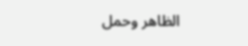الظاهر وحمل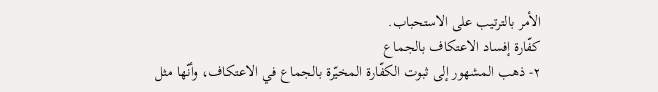الأمر بالترتيب على الاستحباب.
كفّارة إفساد الاعتكاف بالجماع
٢- ذهب المشهور إلى ثبوت الكفّارة المخيّرة بالجماع في الاعتكاف، وأنّها مثل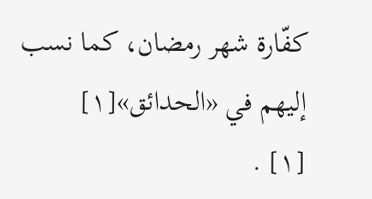كفّارة شهر رمضان، كما نسب إليهم في «الحدائق»[١]
[١] .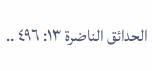الحدائق الناضرة ١٣: ٤٩٦ ..